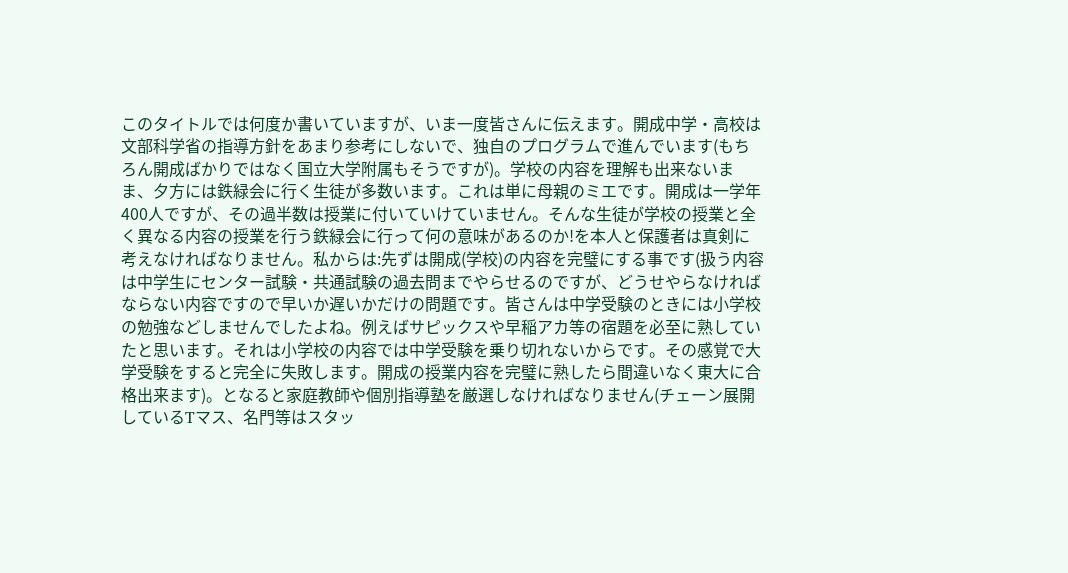このタイトルでは何度か書いていますが、いま一度皆さんに伝えます。開成中学・高校は文部科学省の指導方針をあまり参考にしないで、独自のプログラムで進んでいます(もちろん開成ばかりではなく国立大学附属もそうですが)。学校の内容を理解も出来ないまま、夕方には鉄緑会に行く生徒が多数います。これは単に母親のミエです。開成は一学年400人ですが、その過半数は授業に付いていけていません。そんな生徒が学校の授業と全く異なる内容の授業を行う鉄緑会に行って何の意味があるのか!を本人と保護者は真剣に考えなければなりません。私からは:先ずは開成(学校)の内容を完璧にする事です(扱う内容は中学生にセンター試験・共通試験の過去問までやらせるのですが、どうせやらなければならない内容ですので早いか遅いかだけの問題です。皆さんは中学受験のときには小学校の勉強などしませんでしたよね。例えばサピックスや早稲アカ等の宿題を必至に熟していたと思います。それは小学校の内容では中学受験を乗り切れないからです。その感覚で大学受験をすると完全に失敗します。開成の授業内容を完璧に熟したら間違いなく東大に合格出来ます)。となると家庭教師や個別指導塾を厳選しなければなりません(チェーン展開しているTマス、名門等はスタッ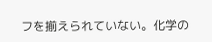フを揃えられていない。化学の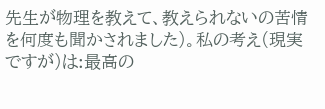先生が物理を教えて、教えられないの苦情を何度も聞かされました)。私の考え(現実ですが)は:最高の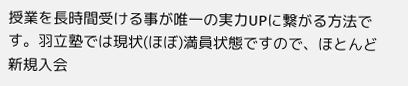授業を長時間受ける事が唯一の実力UPに繋がる方法です。羽立塾では現状(ほぼ)満員状態ですので、ほとんど新規入会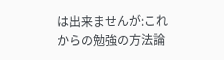は出来ませんが:これからの勉強の方法論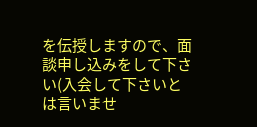を伝授しますので、面談申し込みをして下さい(入会して下さいとは言いませ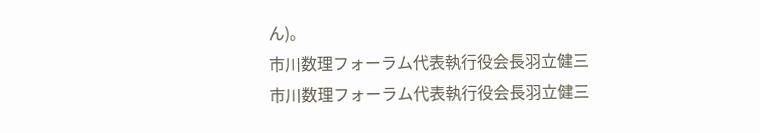ん)。
市川数理フォーラム代表執行役会長羽立健三
市川数理フォーラム代表執行役会長羽立健三